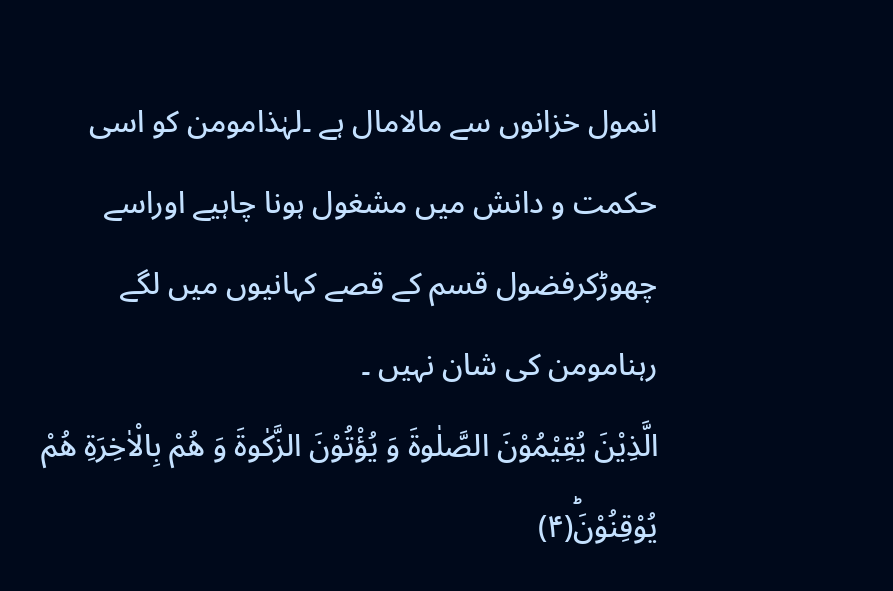انمول خزانوں سے مالامال ہے ۔لہٰذامومن کو اسی حکمت و دانش میں مشغول ہونا چاہیے اوراسے چھوڑکرفضول قسم کے قصے کہانیوں میں لگے رہنامومن کی شان نہیں ۔
الَّذِیْنَ یُقِیْمُوْنَ الصَّلٰوةَ وَ یُؤْتُوْنَ الزَّكٰوةَ وَ هُمْ بِالْاٰخِرَةِ هُمْ یُوْقِنُوْنَؕ(۴)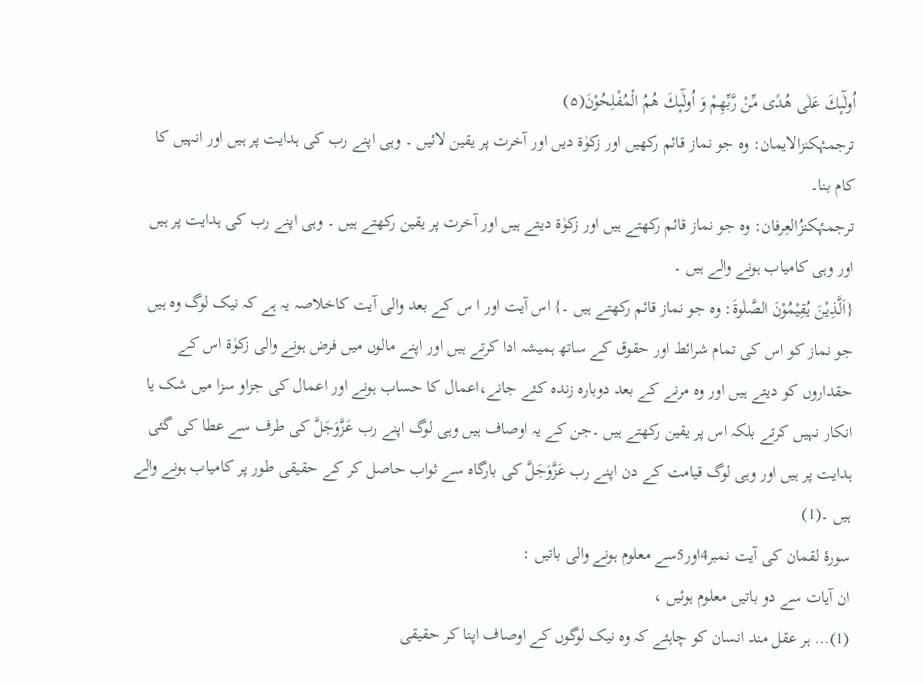اُولٰٓىٕكَ عَلٰى هُدًى مِّنْ رَّبِّهِمْ وَ اُولٰٓىٕكَ هُمُ الْمُفْلِحُوْنَ(۵)
ترجمۂکنزالایمان: وہ جو نماز قائم رکھیں اور زکوٰۃ دیں اور آخرت پر یقین لائیں ۔ وہی اپنے رب کی ہدایت پر ہیں اور انہیں کا کام بنا۔
ترجمۂکنزُالعِرفان: وہ جو نماز قائم رکھتے ہیں اور زکوٰۃ دیتے ہیں اور آخرت پر یقین رکھتے ہیں ۔ وہی اپنے رب کی ہدایت پر ہیں اور وہی کامیاب ہونے والے ہیں ۔
{اَلَّذِیْنَ یُقِیْمُوْنَ الصَّلٰوةَ: وہ جو نماز قائم رکھتے ہیں ۔} اس آیت اور ا س کے بعد والی آیت کاخلاصہ یہ ہے کہ نیک لوگ وہ ہیں جو نماز کو اس کی تمام شرائط اور حقوق کے ساتھ ہمیشہ ادا کرتے ہیں اور اپنے مالوں میں فرض ہونے والی زکوٰۃ اس کے حقداروں کو دیتے ہیں اور وہ مرنے کے بعد دوبارہ زندہ کئے جانے،اعمال کا حساب ہونے اور اعمال کی جزاو سزا میں شک یا انکار نہیں کرتے بلکہ اس پر یقین رکھتے ہیں ۔جن کے یہ اوصاف ہیں وہی لوگ اپنے رب عَزَّوَجَلَّ کی طرف سے عطا کی گئی ہدایت پر ہیں اور وہی لوگ قیامت کے دن اپنے رب عَزَّوَجَلَّ کی بارگاہ سے ثواب حاصل کر کے حقیقی طور پر کامیاب ہونے والے ہیں ۔(1)
سورۂ لقمان کی آیت نمبر4اور5سے معلوم ہونے والی باتیں :
ان آیات سے دو باتیں معلوم ہوئیں ،
(1)… ہر عقل مند انسان کو چاہئے کہ وہ نیک لوگوں کے اوصاف اپنا کر حقیقی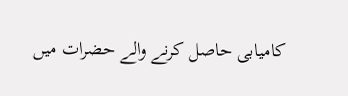کامیابی حاصل کرنے والے حضرات میں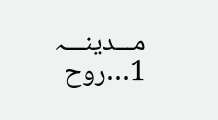مـــدینـــہ
1…روح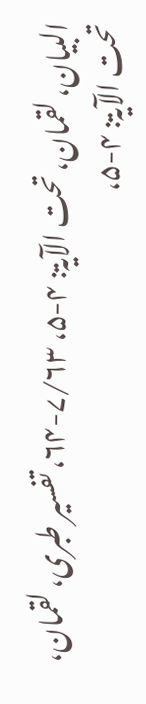البیان، لقمان، تحت الآیۃ: ۴-۵، ۷/۶۳-۶۴، تفسیر طبری، لقمان، تحت الآیۃ: ۴-۵،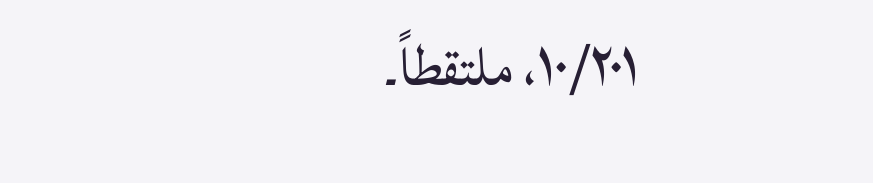۱۰/۲۰۱، ملتقطاً۔